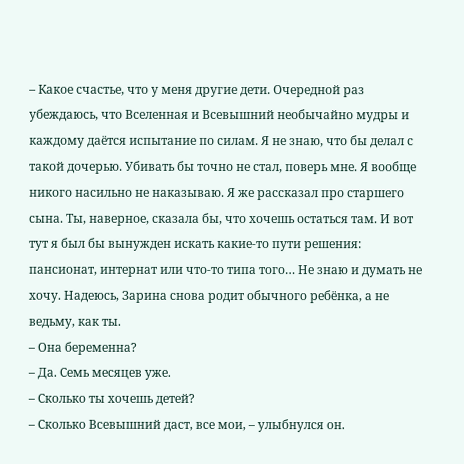– Какое счастье, что у меня другие дети. Очередной раз убеждаюсь, что Вселенная и Всевышний необычайно мудры и каждому даётся испытание по силам. Я не знаю, что бы делал с такой дочерью. Убивать бы точно не стал, поверь мне. Я вообще никого насильно не наказываю. Я же рассказал про старшего сына. Ты, наверное, сказала бы, что хочешь остаться там. И вот тут я был бы вынужден искать какие-то пути решения: пансионат, интернат или что-то типа того… Не знаю и думать не хочу. Надеюсь, Зарина снова родит обычного ребёнка, а не ведьму, как ты.
– Она беременна?
– Да. Семь месяцев уже.
– Сколько ты хочешь детей?
– Сколько Всевышний даст, все мои, – улыбнулся он.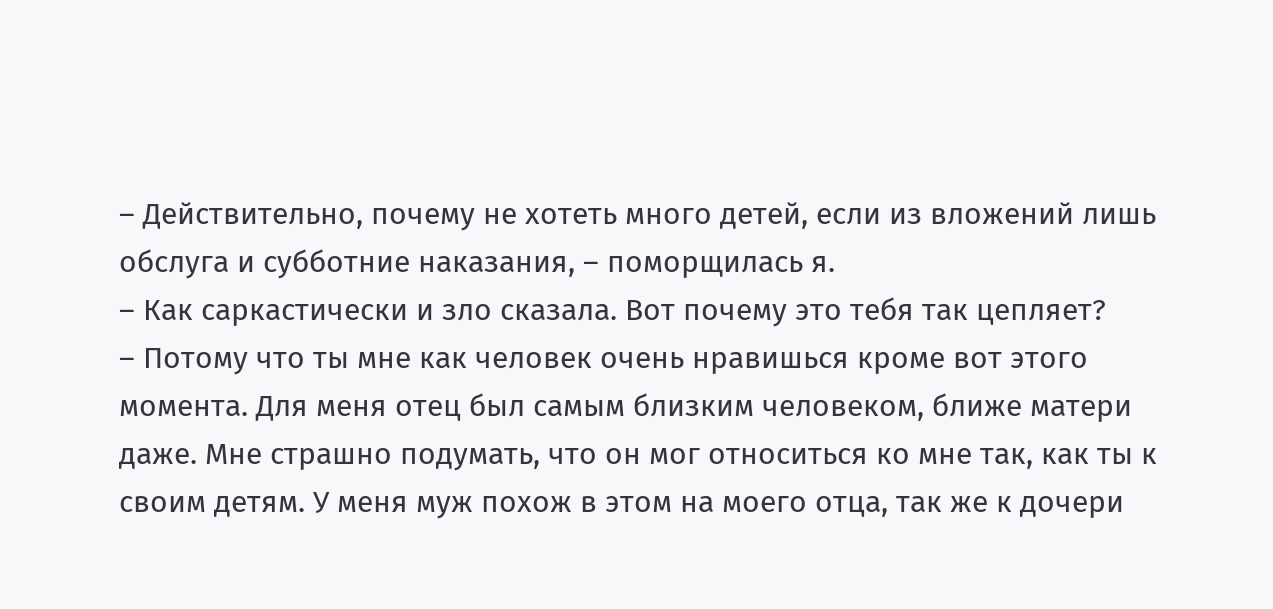– Действительно, почему не хотеть много детей, если из вложений лишь обслуга и субботние наказания, – поморщилась я.
– Как саркастически и зло сказала. Вот почему это тебя так цепляет?
– Потому что ты мне как человек очень нравишься кроме вот этого момента. Для меня отец был самым близким человеком, ближе матери даже. Мне страшно подумать, что он мог относиться ко мне так, как ты к своим детям. У меня муж похож в этом на моего отца, так же к дочери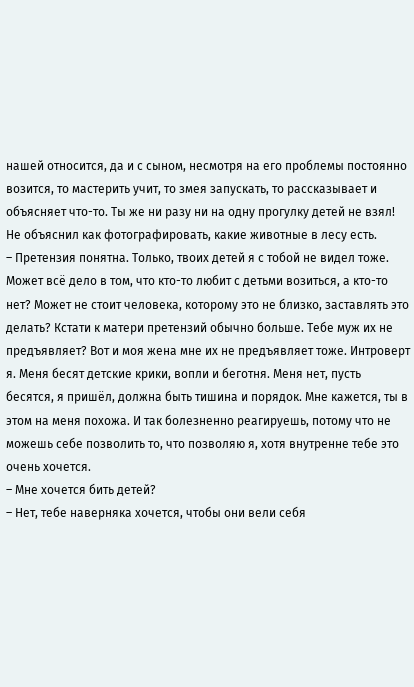нашей относится, да и с сыном, несмотря на его проблемы постоянно возится, то мастерить учит, то змея запускать, то рассказывает и объясняет что-то. Ты же ни разу ни на одну прогулку детей не взял! Не объяснил как фотографировать, какие животные в лесу есть.
– Претензия понятна. Только, твоих детей я с тобой не видел тоже. Может всё дело в том, что кто-то любит с детьми возиться, а кто-то нет? Может не стоит человека, которому это не близко, заставлять это делать? Кстати к матери претензий обычно больше. Тебе муж их не предъявляет? Вот и моя жена мне их не предъявляет тоже. Интроверт я. Меня бесят детские крики, вопли и беготня. Меня нет, пусть бесятся, я пришёл, должна быть тишина и порядок. Мне кажется, ты в этом на меня похожа. И так болезненно реагируешь, потому что не можешь себе позволить то, что позволяю я, хотя внутренне тебе это очень хочется.
– Мне хочется бить детей?
– Нет, тебе наверняка хочется, чтобы они вели себя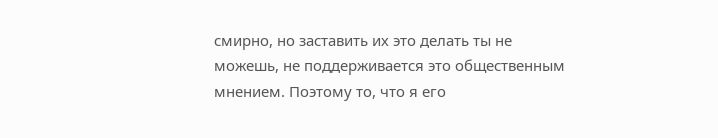смирно, но заставить их это делать ты не можешь, не поддерживается это общественным мнением. Поэтому то, что я его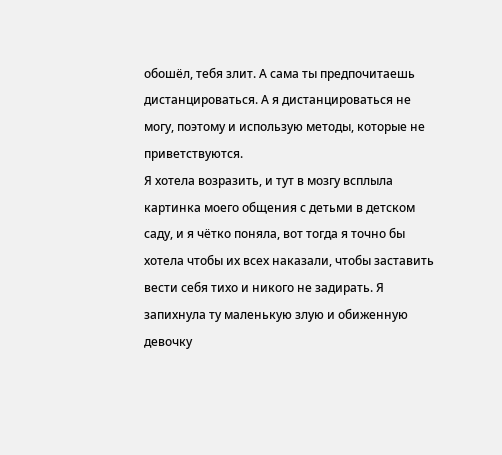обошёл, тебя злит. А сама ты предпочитаешь дистанцироваться. А я дистанцироваться не могу, поэтому и использую методы, которые не приветствуются.
Я хотела возразить, и тут в мозгу всплыла картинка моего общения с детьми в детском саду, и я чётко поняла, вот тогда я точно бы хотела чтобы их всех наказали, чтобы заставить вести себя тихо и никого не задирать. Я запихнула ту маленькую злую и обиженную девочку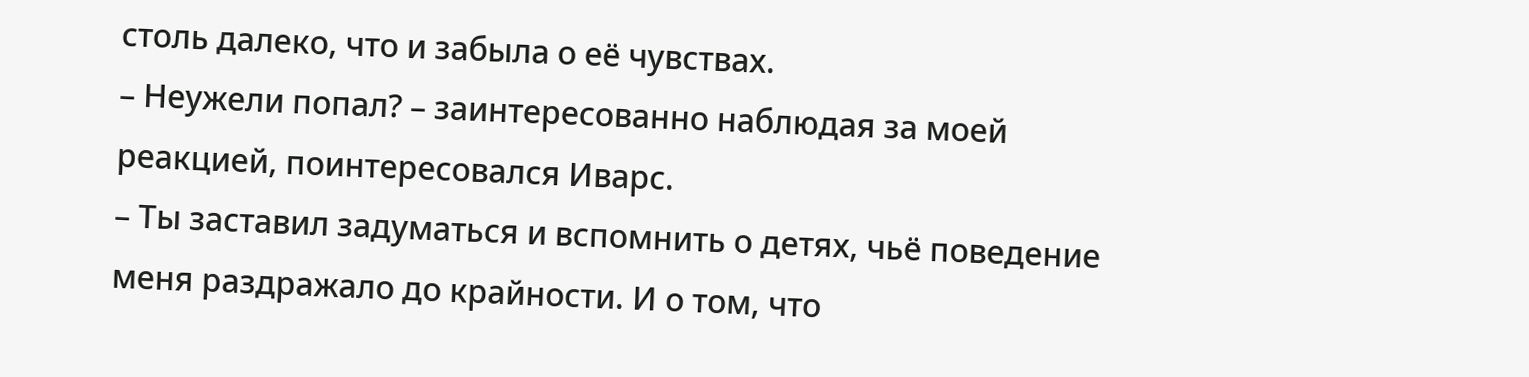столь далеко, что и забыла о её чувствах.
– Неужели попал? – заинтересованно наблюдая за моей реакцией, поинтересовался Иварс.
– Ты заставил задуматься и вспомнить о детях, чьё поведение меня раздражало до крайности. И о том, что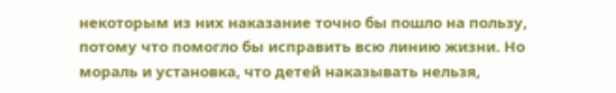некоторым из них наказание точно бы пошло на пользу, потому что помогло бы исправить всю линию жизни. Но мораль и установка, что детей наказывать нельзя,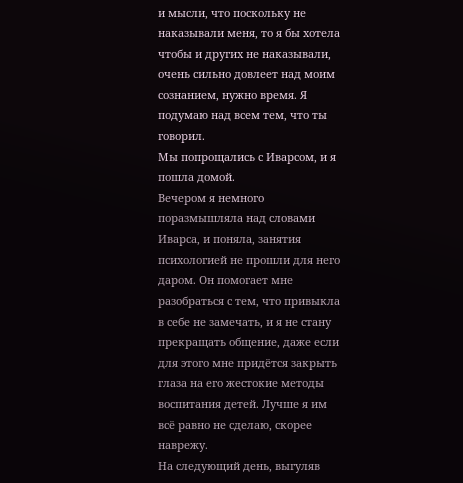и мысли, что поскольку не наказывали меня, то я бы хотела чтобы и других не наказывали, очень сильно довлеет над моим сознанием, нужно время. Я подумаю над всем тем, что ты говорил.
Мы попрощались с Иварсом, и я пошла домой.
Вечером я немного поразмышляла над словами Иварса, и поняла, занятия психологией не прошли для него даром. Он помогает мне разобраться с тем, что привыкла в себе не замечать, и я не стану прекращать общение, даже если для этого мне придётся закрыть глаза на его жестокие методы воспитания детей. Лучше я им всё равно не сделаю, скорее наврежу.
На следующий день, выгуляв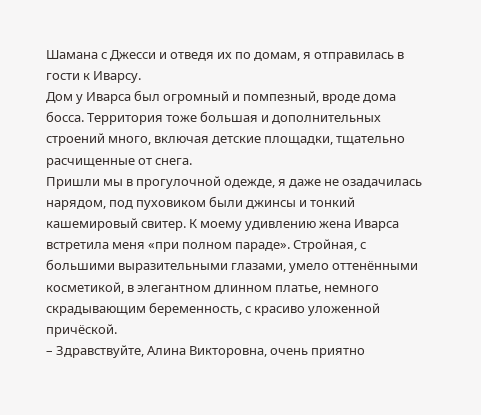Шамана с Джесси и отведя их по домам, я отправилась в гости к Иварсу.
Дом у Иварса был огромный и помпезный, вроде дома босса. Территория тоже большая и дополнительных строений много, включая детские площадки, тщательно расчищенные от снега.
Пришли мы в прогулочной одежде, я даже не озадачилась нарядом, под пуховиком были джинсы и тонкий кашемировый свитер. К моему удивлению жена Иварса встретила меня «при полном параде». Стройная, с большими выразительными глазами, умело оттенёнными косметикой, в элегантном длинном платье, немного скрадывающим беременность, с красиво уложенной причёской.
– Здравствуйте, Алина Викторовна, очень приятно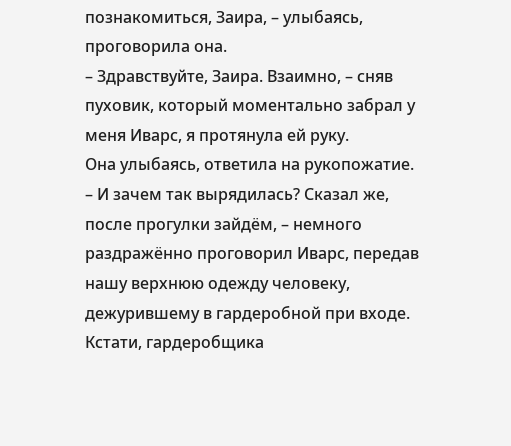познакомиться, Заира, – улыбаясь, проговорила она.
– Здравствуйте, Заира. Взаимно, – сняв пуховик, который моментально забрал у меня Иварс, я протянула ей руку.
Она улыбаясь, ответила на рукопожатие.
– И зачем так вырядилась? Сказал же, после прогулки зайдём, – немного раздражённо проговорил Иварс, передав нашу верхнюю одежду человеку, дежурившему в гардеробной при входе.
Кстати, гардеробщика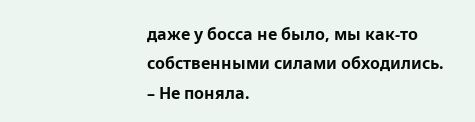даже у босса не было, мы как-то собственными силами обходились.
– Не поняла.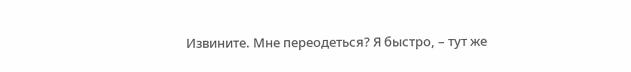Извините. Мне переодеться? Я быстро, – тут же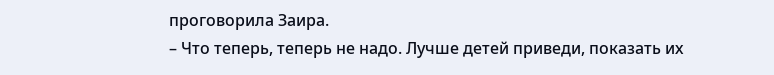проговорила Заира.
– Что теперь, теперь не надо. Лучше детей приведи, показать их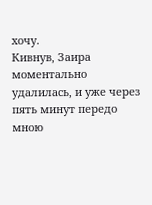хочу.
Кивнув, Заира моментально удалилась, и уже через пять минут передо мною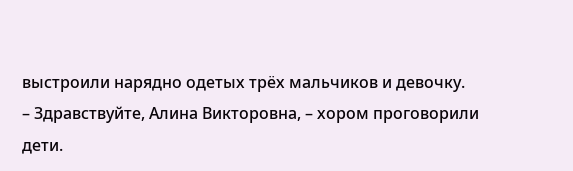выстроили нарядно одетых трёх мальчиков и девочку.
– Здравствуйте, Алина Викторовна, – хором проговорили дети.